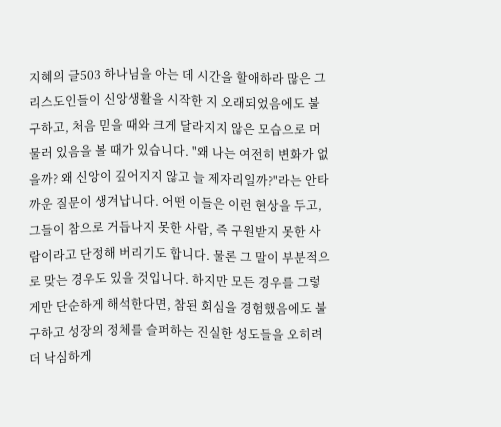지혜의 글503 하나님을 아는 데 시간을 할애하라 많은 그리스도인들이 신앙생활을 시작한 지 오래되었음에도 불구하고, 처음 믿을 때와 크게 달라지지 않은 모습으로 머물러 있음을 볼 때가 있습니다. "왜 나는 여전히 변화가 없을까? 왜 신앙이 깊어지지 않고 늘 제자리일까?"라는 안타까운 질문이 생겨납니다. 어떤 이들은 이런 현상을 두고, 그들이 참으로 거듭나지 못한 사람, 즉 구원받지 못한 사람이라고 단정해 버리기도 합니다. 물론 그 말이 부분적으로 맞는 경우도 있을 것입니다. 하지만 모든 경우를 그렇게만 단순하게 해석한다면, 참된 회심을 경험했음에도 불구하고 성장의 정체를 슬퍼하는 진실한 성도들을 오히려 더 낙심하게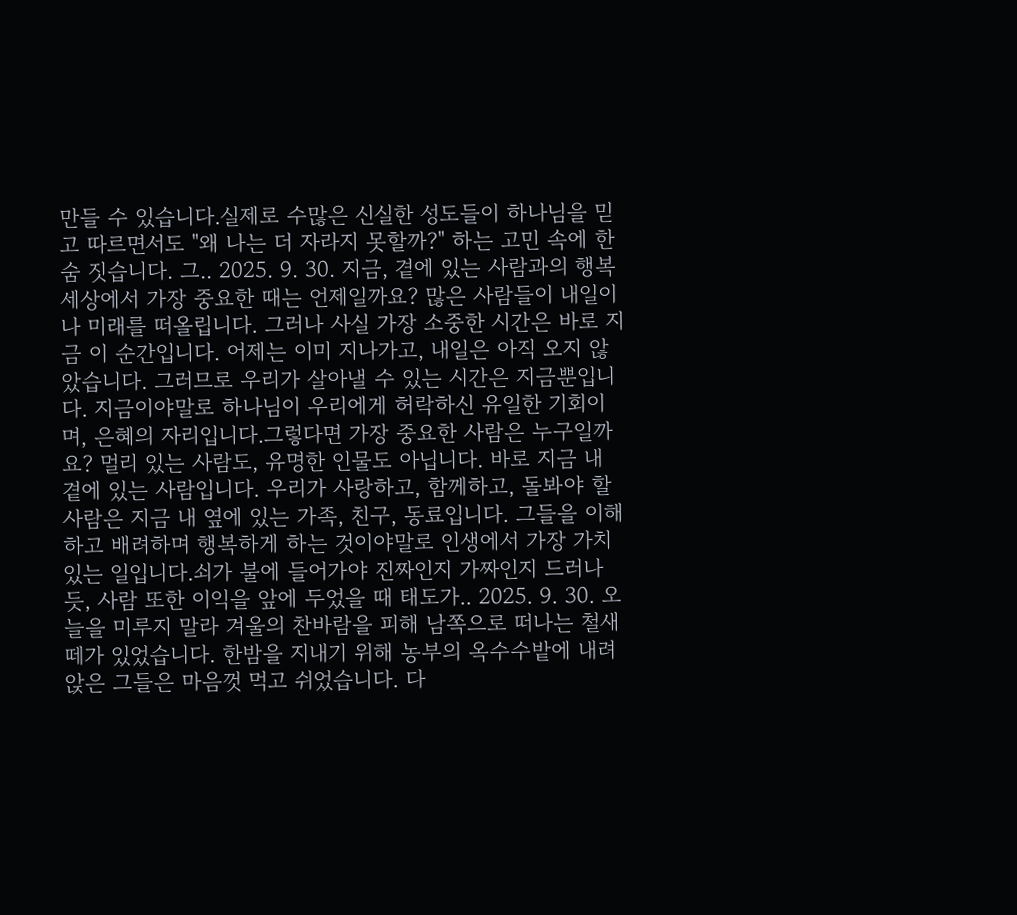만들 수 있습니다.실제로 수많은 신실한 성도들이 하나님을 믿고 따르면서도 "왜 나는 더 자라지 못할까?" 하는 고민 속에 한숨 짓습니다. 그.. 2025. 9. 30. 지금, 곁에 있는 사람과의 행복 세상에서 가장 중요한 때는 언제일까요? 많은 사람들이 내일이나 미래를 떠올립니다. 그러나 사실 가장 소중한 시간은 바로 지금 이 순간입니다. 어제는 이미 지나가고, 내일은 아직 오지 않았습니다. 그러므로 우리가 살아낼 수 있는 시간은 지금뿐입니다. 지금이야말로 하나님이 우리에게 허락하신 유일한 기회이며, 은혜의 자리입니다.그렇다면 가장 중요한 사람은 누구일까요? 멀리 있는 사람도, 유명한 인물도 아닙니다. 바로 지금 내 곁에 있는 사람입니다. 우리가 사랑하고, 함께하고, 돌봐야 할 사람은 지금 내 옆에 있는 가족, 친구, 동료입니다. 그들을 이해하고 배려하며 행복하게 하는 것이야말로 인생에서 가장 가치 있는 일입니다.쇠가 불에 들어가야 진짜인지 가짜인지 드러나듯, 사람 또한 이익을 앞에 두었을 때 태도가.. 2025. 9. 30. 오늘을 미루지 말라 겨울의 찬바람을 피해 남쪽으로 떠나는 철새 떼가 있었습니다. 한밤을 지내기 위해 농부의 옥수수밭에 내려앉은 그들은 마음껏 먹고 쉬었습니다. 다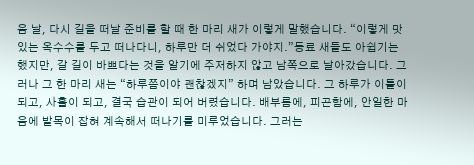음 날, 다시 길을 떠날 준비를 할 때 한 마리 새가 이렇게 말했습니다. “이렇게 맛있는 옥수수를 두고 떠나다니, 하루만 더 쉬었다 가야지.”동료 새들도 아쉽기는 했지만, 갈 길이 바쁘다는 것을 알기에 주저하지 않고 남쪽으로 날아갔습니다. 그러나 그 한 마리 새는 “하루쯤이야 괜찮겠지” 하며 남았습니다. 그 하루가 이틀이 되고, 사흘이 되고, 결국 습관이 되어 버렸습니다. 배부름에, 피곤함에, 안일한 마음에 발목이 잡혀 계속해서 떠나기를 미루었습니다. 그러는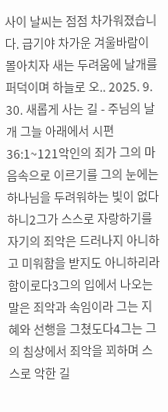사이 날씨는 점점 차가워졌습니다. 급기야 차가운 겨울바람이 몰아치자 새는 두려움에 날개를 퍼덕이며 하늘로 오.. 2025. 9. 30. 새롭게 사는 길 - 주님의 날개 그늘 아래에서 시편 36:1~121악인의 죄가 그의 마음속으로 이르기를 그의 눈에는 하나님을 두려워하는 빛이 없다 하니2그가 스스로 자랑하기를 자기의 죄악은 드러나지 아니하고 미워함을 받지도 아니하리라 함이로다3그의 입에서 나오는 말은 죄악과 속임이라 그는 지혜와 선행을 그쳤도다4그는 그의 침상에서 죄악을 꾀하며 스스로 악한 길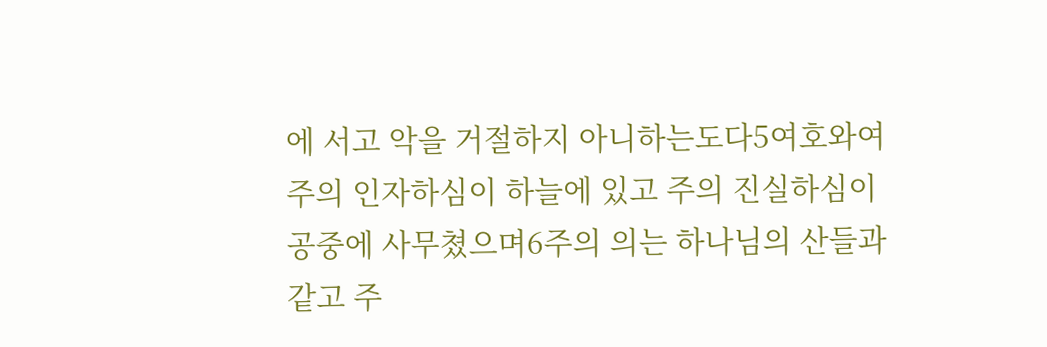에 서고 악을 거절하지 아니하는도다5여호와여 주의 인자하심이 하늘에 있고 주의 진실하심이 공중에 사무쳤으며6주의 의는 하나님의 산들과 같고 주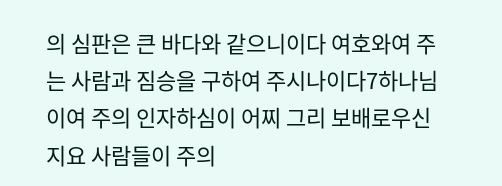의 심판은 큰 바다와 같으니이다 여호와여 주는 사람과 짐승을 구하여 주시나이다7하나님이여 주의 인자하심이 어찌 그리 보배로우신지요 사람들이 주의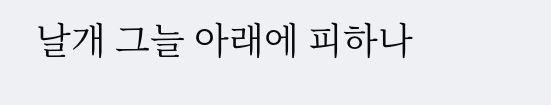날개 그늘 아래에 피하나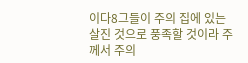이다8그들이 주의 집에 있는 살진 것으로 풍족할 것이라 주께서 주의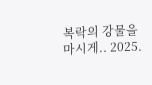복락의 강물을 마시게.. 2025.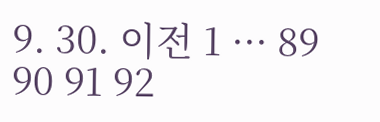9. 30. 이전 1 ··· 89 90 91 92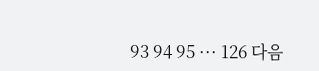93 94 95 ··· 126 다음